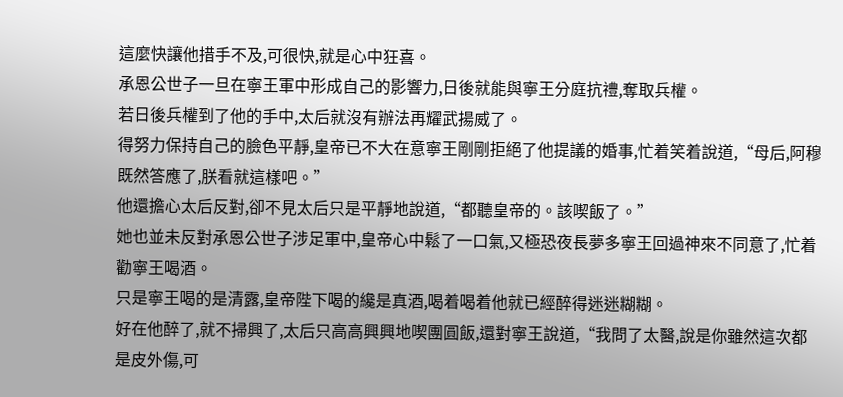這麼快讓他措手不及,可很快,就是心中狂喜。
承恩公世子一旦在寧王軍中形成自己的影響力,日後就能與寧王分庭抗禮,奪取兵權。
若日後兵權到了他的手中,太后就沒有辦法再耀武揚威了。
得努力保持自己的臉色平靜,皇帝已不大在意寧王剛剛拒絕了他提議的婚事,忙着笑着說道,“母后,阿穆既然答應了,朕看就這樣吧。”
他還擔心太后反對,卻不見太后只是平靜地說道,“都聽皇帝的。該喫飯了。”
她也並未反對承恩公世子涉足軍中,皇帝心中鬆了一口氣,又極恐夜長夢多寧王回過神來不同意了,忙着勸寧王喝酒。
只是寧王喝的是清露,皇帝陛下喝的纔是真酒,喝着喝着他就已經醉得迷迷糊糊。
好在他醉了,就不掃興了,太后只高高興興地喫團圓飯,還對寧王說道,“我問了太醫,說是你雖然這次都是皮外傷,可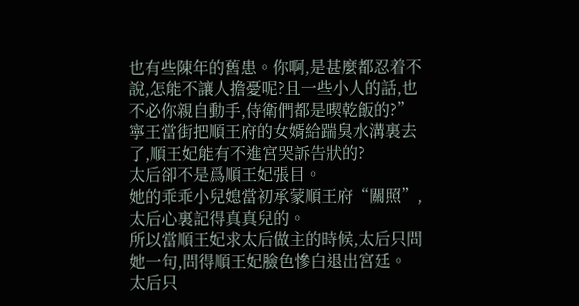也有些陳年的舊患。你啊,是甚麼都忍着不說,怎能不讓人擔憂呢?且一些小人的話,也不必你親自動手,侍衛們都是喫乾飯的?”
寧王當街把順王府的女婿給踹臭水溝裏去了,順王妃能有不進宮哭訴告狀的?
太后卻不是爲順王妃張目。
她的乖乖小兒媳當初承蒙順王府“關照”,太后心裏記得真真兒的。
所以當順王妃求太后做主的時候,太后只問她一句,問得順王妃臉色慘白退出宮廷。
太后只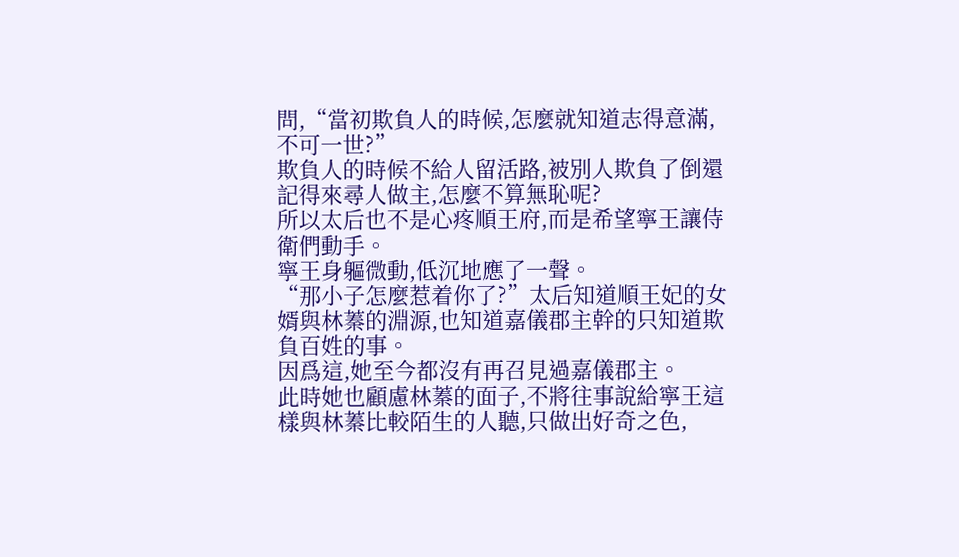問,“當初欺負人的時候,怎麼就知道志得意滿,不可一世?”
欺負人的時候不給人留活路,被別人欺負了倒還記得來尋人做主,怎麼不算無恥呢?
所以太后也不是心疼順王府,而是希望寧王讓侍衛們動手。
寧王身軀微動,低沉地應了一聲。
“那小子怎麼惹着你了?”太后知道順王妃的女婿與林蓁的淵源,也知道嘉儀郡主幹的只知道欺負百姓的事。
因爲這,她至今都沒有再召見過嘉儀郡主。
此時她也顧慮林蓁的面子,不將往事說給寧王這樣與林蓁比較陌生的人聽,只做出好奇之色,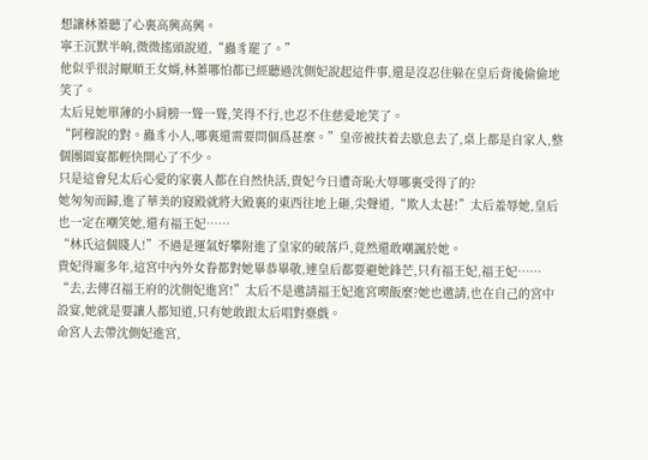想讓林蓁聽了心裏高興高興。
寧王沉默半晌,微微搖頭說道,“蟲豸罷了。”
他似乎很討厭順王女婿,林蓁哪怕都已經聽過沈側妃說起這件事,還是沒忍住躲在皇后背後偷偷地笑了。
太后見她單薄的小肩膀一聳一聳,笑得不行,也忍不住慈愛地笑了。
“阿穆說的對。蟲豸小人,哪裏還需要問個爲甚麼。”皇帝被扶着去歇息去了,桌上都是自家人,整個團圓宴都輕快開心了不少。
只是這會兒太后心愛的家裏人都在自然快活,貴妃今日遭奇恥大辱哪裏受得了的?
她匆匆而歸,進了華美的寢殿就將大殿裏的東西往地上砸,尖聲道,“欺人太甚!”太后羞辱她,皇后也一定在嘲笑她,還有福王妃……
“林氏這個賤人!”不過是運氣好攀附進了皇家的破落戶,竟然還敢嘲諷於她。
貴妃得寵多年,這宮中內外女眷都對她畢恭畢敬,連皇后都要避她鋒芒,只有福王妃,福王妃……
“去,去傳召福王府的沈側妃進宮!”太后不是邀請福王妃進宮喫飯麼?她也邀請,也在自己的宮中設宴,她就是要讓人都知道,只有她敢跟太后唱對臺戲。
命宮人去帶沈側妃進宮,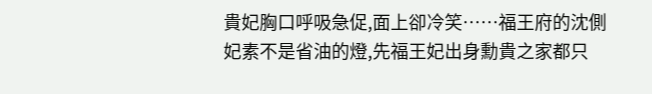貴妃胸口呼吸急促,面上卻冷笑……福王府的沈側妃素不是省油的燈,先福王妃出身勳貴之家都只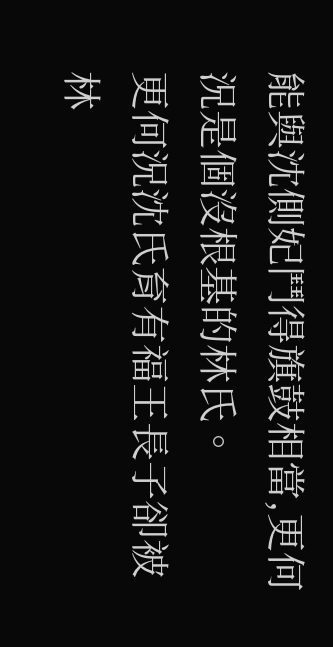能與沈側妃鬥得旗鼓相當,更何況是個沒根基的林氏。
更何況沈氏育有福王長子卻被林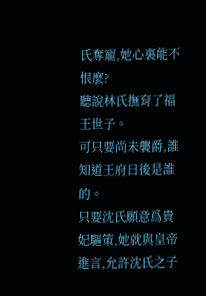氏奪寵,她心裏能不恨麼?
聽說林氏撫育了福王世子。
可只要尚未襲爵,誰知道王府日後是誰的。
只要沈氏願意爲貴妃驅策,她就與皇帝進言,允許沈氏之子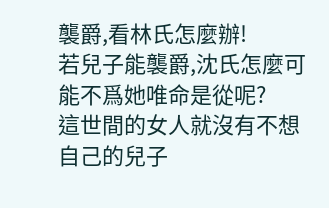襲爵,看林氏怎麼辦!
若兒子能襲爵,沈氏怎麼可能不爲她唯命是從呢?
這世間的女人就沒有不想自己的兒子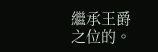繼承王爵之位的。